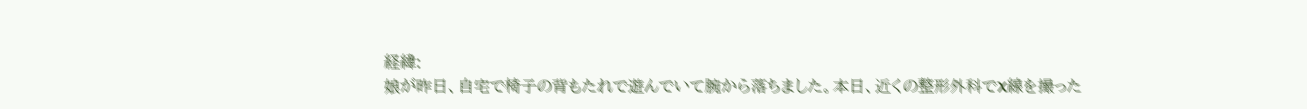経緯:
娘が昨日、自宅で椅子の背もたれで遊んでいて腕から落ちました。本日、近くの整形外科でX線を撮った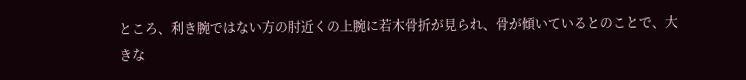ところ、利き腕ではない方の肘近くの上腕に若木骨折が見られ、骨が傾いているとのことで、大きな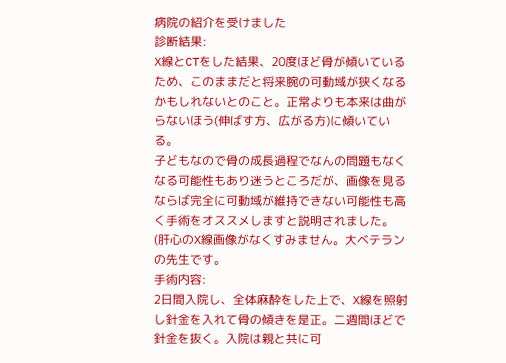病院の紹介を受けました
診断結果:
X線とCTをした結果、20度ほど骨が傾いているため、このままだと将来腕の可動域が狭くなるかもしれないとのこと。正常よりも本来は曲がらないほう(伸ばす方、広がる方)に傾いている。
子どもなので骨の成長過程でなんの問題もなくなる可能性もあり迷うところだが、画像を見るならば完全に可動域が維持できない可能性も高く手術をオススメしますと説明されました。(肝心のX線画像がなくすみません。大ベテランの先生です。
手術内容:
2日間入院し、全体麻酔をした上で、X線を照射し針金を入れて骨の傾きを是正。二週間ほどで針金を抜く。入院は親と共に可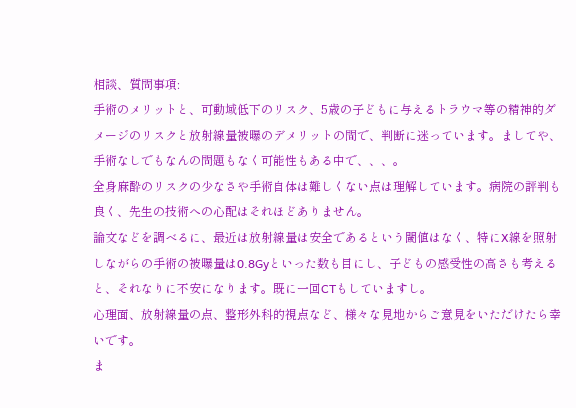相談、質問事項:
手術のメリットと、可動域低下のリスク、5歳の子どもに与えるトラウマ等の精神的ダメージのリスクと放射線量被曝のデメリットの間で、判断に迷っています。ましてや、手術なしでもなんの問題もなく可能性もある中で、、、。
全身麻酔のリスクの少なさや手術自体は難しくない点は理解しています。病院の評判も良く、先生の技術への心配はそれほどありません。
論文などを調べるに、最近は放射線量は安全であるという閾値はなく、特にX線を照射しながらの手術の被曝量は0.8Gyといった数も目にし、子どもの感受性の高さも考えると、それなりに不安になります。既に一回CTもしていますし。
心理面、放射線量の点、整形外科的視点など、様々な見地からご意見をいただけたら幸いです。
ま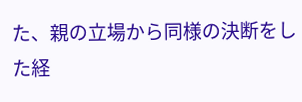た、親の立場から同様の決断をした経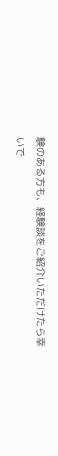験のある方も、経験談をご紹介いただけたら幸いで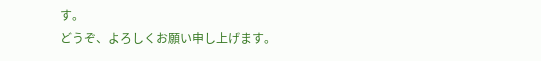す。
どうぞ、よろしくお願い申し上げます。